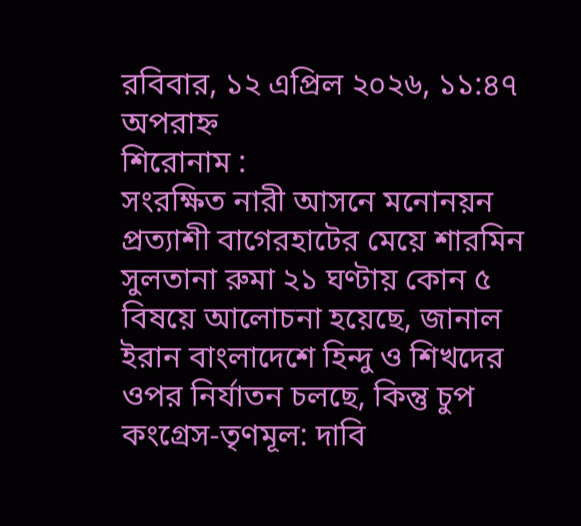রবিবার, ১২ এপ্রিল ২০২৬, ১১:৪৭ অপরাহ্ন
শিরোনাম :
সংরক্ষিত নারী আসনে মনোনয়ন প্রত্যাশী বাগেরহাটের মেয়ে শারমিন সুলতানা রুমা ২১ ঘণ্টায় কোন ৫ বিষয়ে আলোচনা হয়েছে, জানাল ইরান বাংলাদেশে হিন্দু ও শিখদের ওপর নির্যাতন চলছে, কিন্তু চুপ কংগ্রেস-তৃণমূল: দাবি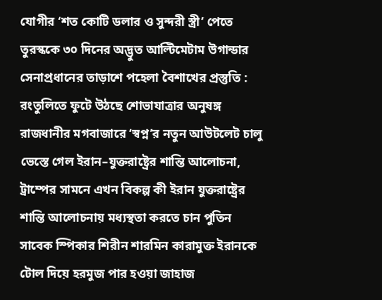যোগীর ‘শত কোটি ডলার ও সুন্দরী স্ত্রী’ পেতে তুরস্ককে ৩০ দিনের অদ্ভুত আল্টিমেটাম উগান্ডার সেনাপ্রধানের তাড়াশে পহেলা বৈশাখের প্রস্তুতি : রংতুলিতে ফুটে উঠছে শোভাযাত্রার অনুষঙ্গ রাজধানীর মগবাজারে ‘স্বপ্ন’র নতুন আউটলেট চালু ভেস্তে গেল ইরান–যুক্তরাষ্ট্রের শান্তি আলোচনা, ট্রাম্পের সামনে এখন বিকল্প কী ইরান যুক্তরাষ্ট্রের শান্তি আলোচনায় মধ্যস্থতা করতে চান পুতিন সাবেক স্পিকার শিরীন শারমিন কারামুক্ত ইরানকে টোল দিয়ে হরমুজ পার হওয়া জাহাজ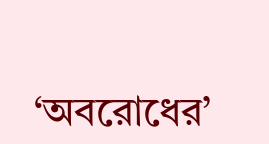‘অবরোধের’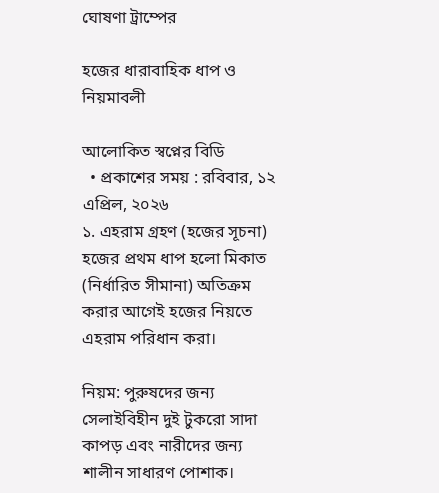ঘোষণা ট্রাম্পের

হজের ধারাবাহিক ধাপ ও নিয়মাবলী

আলোকিত স্বপ্নের বিডি
  • প্রকাশের সময় : রবিবার, ১২ এপ্রিল, ২০২৬
১. এহরাম গ্রহণ (হজের সূচনা)
হজের প্রথম ধাপ হলো মিকাত (নির্ধারিত সীমানা) অতিক্রম করার আগেই হজের নিয়তে এহরাম পরিধান করা।

নিয়ম: পুরুষদের জন্য সেলাইবিহীন দুই টুকরো সাদা কাপড় এবং নারীদের জন্য শালীন সাধারণ পোশাক।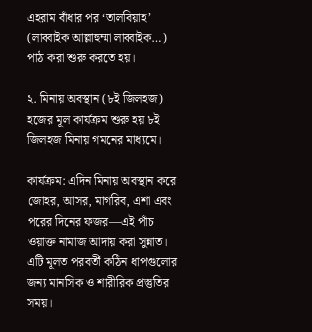এহরাম বাঁধার পর ‘তালবিয়াহ’ (লাব্বাইক আল্লাহুম্মা লাব্বাইক…) পাঠ করা শুরু করতে হয়।

২. মিনায় অবস্থান (৮ই জিলহজ)
হজের মূল কার্যক্রম শুরু হয় ৮ই জিলহজ মিনায় গমনের মাধ্যমে।

কার্যক্রম: এদিন মিনায় অবস্থান করে জোহর, আসর, মাগরিব, এশা এবং পরের দিনের ফজর—এই পাঁচ ওয়াক্ত নামাজ আদায় করা সুন্নাত। এটি মূলত পরবর্তী কঠিন ধাপগুলোর জন্য মানসিক ও শারীরিক প্রস্তুতির সময়।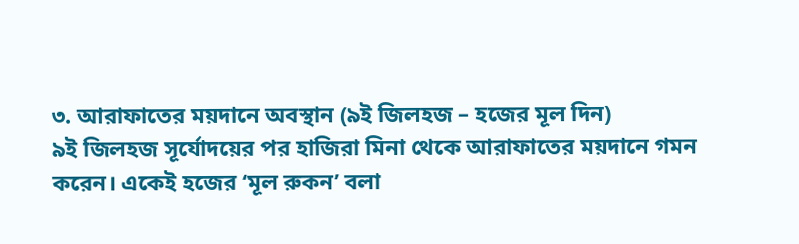৩. আরাফাতের ময়দানে অবস্থান (৯ই জিলহজ – হজের মূল দিন)
৯ই জিলহজ সূর্যোদয়ের পর হাজিরা মিনা থেকে আরাফাতের ময়দানে গমন করেন। একেই হজের ‘মূল রুকন’ বলা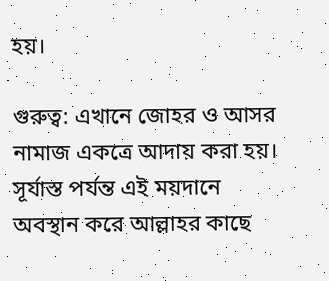হয়।

গুরুত্ব: এখানে জোহর ও আসর নামাজ একত্রে আদায় করা হয়। সূর্যাস্ত পর্যন্ত এই ময়দানে অবস্থান করে আল্লাহর কাছে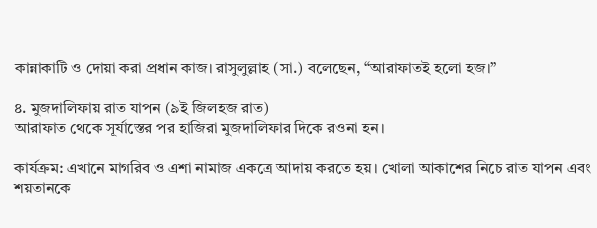কান্নাকাটি ও দোয়া করা প্রধান কাজ। রাসুলুল্লাহ (সা.) বলেছেন, “আরাফাতই হলো হজ।”

৪. মুজদালিফায় রাত যাপন (৯ই জিলহজ রাত)
আরাফাত থেকে সূর্যাস্তের পর হাজিরা মুজদালিফার দিকে রওনা হন।

কার্যক্রম: এখানে মাগরিব ও এশা নামাজ একত্রে আদায় করতে হয়। খোলা আকাশের নিচে রাত যাপন এবং শয়তানকে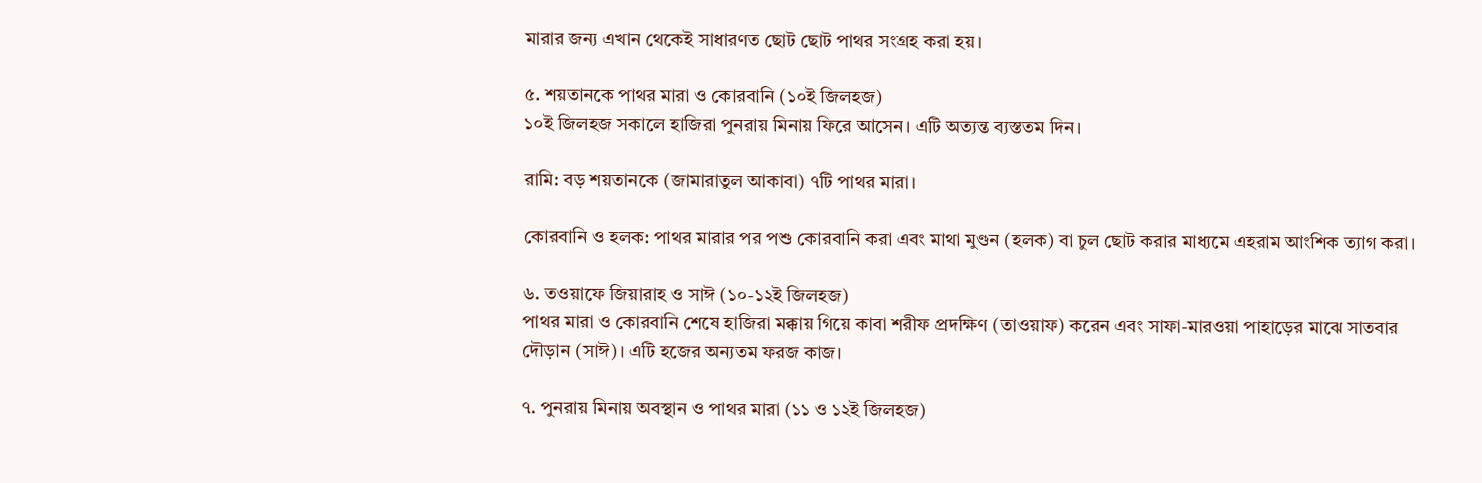মারার জন্য এখান থেকেই সাধারণত ছোট ছোট পাথর সংগ্রহ করা হয়।

৫. শয়তানকে পাথর মারা ও কোরবানি (১০ই জিলহজ)
১০ই জিলহজ সকালে হাজিরা পুনরায় মিনায় ফিরে আসেন। এটি অত্যন্ত ব্যস্ততম দিন।

রামি: বড় শয়তানকে (জামারাতুল আকাবা) ৭টি পাথর মারা।

কোরবানি ও হলক: পাথর মারার পর পশু কোরবানি করা এবং মাথা মুণ্ডন (হলক) বা চুল ছোট করার মাধ্যমে এহরাম আংশিক ত্যাগ করা।

৬. তওয়াফে জিয়ারাহ ও সাঈ (১০-১২ই জিলহজ)
পাথর মারা ও কোরবানি শেষে হাজিরা মক্কায় গিয়ে কাবা শরীফ প্রদক্ষিণ (তাওয়াফ) করেন এবং সাফা-মারওয়া পাহাড়ের মাঝে সাতবার দৌড়ান (সাঈ)। এটি হজের অন্যতম ফরজ কাজ।

৭. পুনরায় মিনায় অবস্থান ও পাথর মারা (১১ ও ১২ই জিলহজ)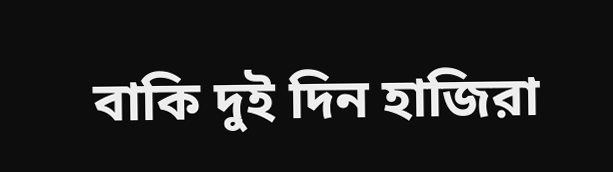বাকি দুই দিন হাজিরা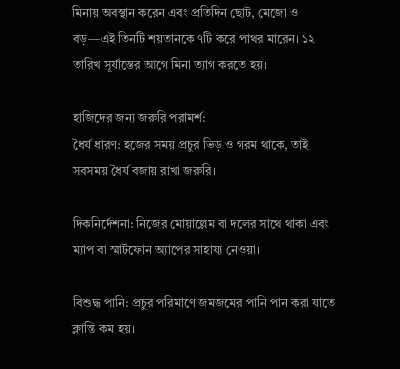মিনায় অবস্থান করেন এবং প্রতিদিন ছোট, মেজো ও বড়—এই তিনটি শয়তানকে ৭টি করে পাথর মারেন। ১২ তারিখ সূর্যাস্তের আগে মিনা ত্যাগ করতে হয়।

হাজিদের জন্য জরুরি পরামর্শ:
ধৈর্য ধারণ: হজের সময় প্রচুর ভিড় ও গরম থাকে, তাই সবসময় ধৈর্য বজায় রাখা জরুরি।

দিকনির্দেশনা: নিজের মোয়াল্লেম বা দলের সাথে থাকা এবং ম্যাপ বা স্মার্টফোন অ্যাপের সাহায্য নেওয়া।

বিশুদ্ধ পানি: প্রচুর পরিমাণে জমজমের পানি পান করা যাতে ক্লান্তি কম হয়।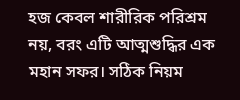হজ কেবল শারীরিক পরিশ্রম নয়, বরং এটি আত্মশুদ্ধির এক মহান সফর। সঠিক নিয়ম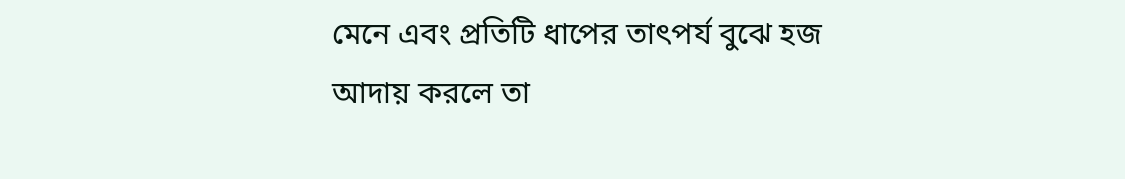মেনে এবং প্রতিটি ধাপের তাৎপর্য বুঝে হজ আদায় করলে তা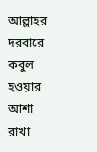আল্লাহর দরবারে কবুল হওয়ার আশা রাখা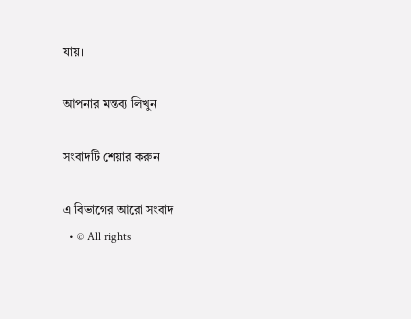যায়।

আপনার মন্তব্য লিখুন

সংবাদটি শেয়ার করুন

এ বিভাগের আরো সংবাদ
  • © All rights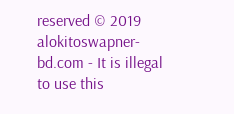reserved © 2019 alokitoswapner-bd.com - It is illegal to use this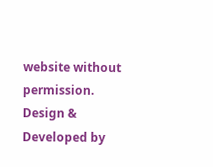website without permission.
Design & Developed by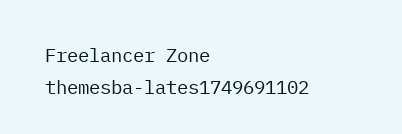Freelancer Zone
themesba-lates1749691102